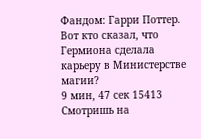Фандом: Гарри Поттер. Вот кто сказал, что Гермиона сделала карьеру в Министерстве магии?
9 мин, 47 сек 15413
Смотришь на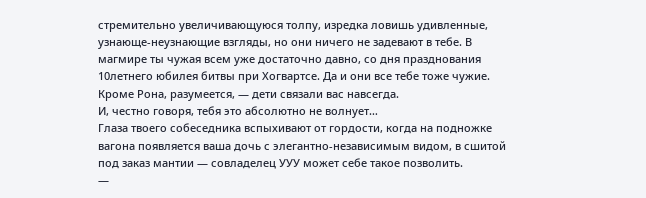стремительно увеличивающуюся толпу, изредка ловишь удивленные, узнающе-неузнающие взгляды, но они ничего не задевают в тебе. В магмире ты чужая всем уже достаточно давно, со дня празднования 10летнего юбилея битвы при Хогвартсе. Да и они все тебе тоже чужие. Кроме Рона, разумеется, — дети связали вас навсегда.
И, честно говоря, тебя это абсолютно не волнует…
Глаза твоего собеседника вспыхивают от гордости, когда на подножке вагона появляется ваша дочь с элегантно-независимым видом, в сшитой под заказ мантии — совладелец УУУ может себе такое позволить.
—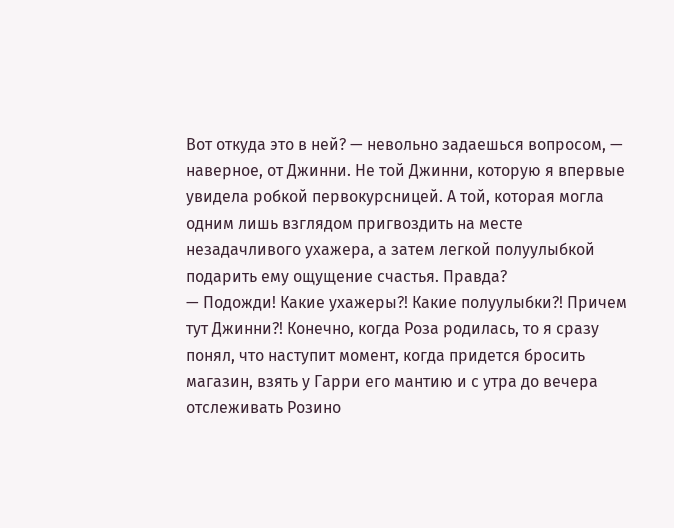Вот откуда это в ней? — невольно задаешься вопросом, — наверное, от Джинни. Не той Джинни, которую я впервые увидела робкой первокурсницей. А той, которая могла одним лишь взглядом пригвоздить на месте незадачливого ухажера, а затем легкой полуулыбкой подарить ему ощущение счастья. Правда?
— Подожди! Какие ухажеры?! Какие полуулыбки?! Причем тут Джинни?! Конечно, когда Роза родилась, то я сразу понял, что наступит момент, когда придется бросить магазин, взять у Гарри его мантию и с утра до вечера отслеживать Розино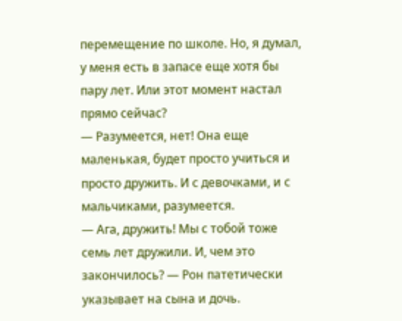перемещение по школе. Но, я думал, у меня есть в запасе еще хотя бы пару лет. Или этот момент настал прямо сейчас?
— Разумеется, нет! Она еще маленькая, будет просто учиться и просто дружить. И с девочками, и с мальчиками, разумеется.
— Ага, дружить! Мы с тобой тоже семь лет дружили. И, чем это закончилось? — Рон патетически указывает на сына и дочь.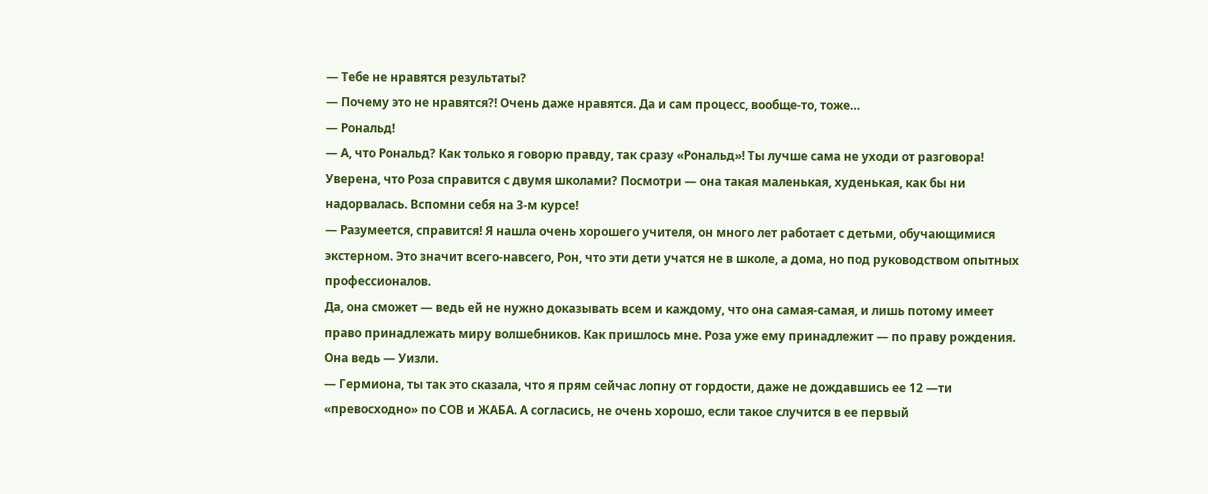— Тебе не нравятся результаты?
— Почему это не нравятся?! Очень даже нравятся. Да и сам процесс, вообще-то, тоже…
— Рональд!
— А, что Рональд? Как только я говорю правду, так сразу «Рональд»! Ты лучше сама не уходи от разговора! Уверена, что Роза справится с двумя школами? Посмотри — она такая маленькая, худенькая, как бы ни надорвалась. Вспомни себя на 3-м курсе!
— Разумеется, справится! Я нашла очень хорошего учителя, он много лет работает с детьми, обучающимися экстерном. Это значит всего-навсего, Рон, что эти дети учатся не в школе, а дома, но под руководством опытных профессионалов.
Да, она сможет — ведь ей не нужно доказывать всем и каждому, что она самая-самая, и лишь потому имеет право принадлежать миру волшебников. Как пришлось мне. Роза уже ему принадлежит — по праву рождения. Она ведь — Уизли.
— Гермиона, ты так это сказала, что я прям сейчас лопну от гордости, даже не дождавшись ее 12 —ти «превосходно» по СОВ и ЖАБА. А согласись, не очень хорошо, если такое случится в ее первый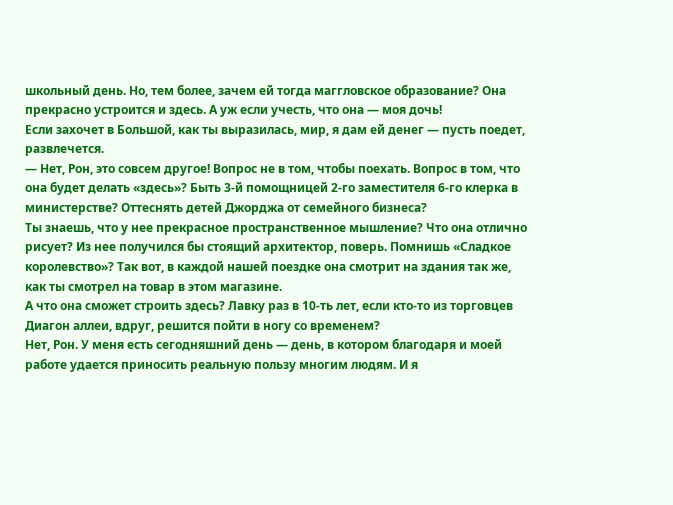школьный день. Но, тем более, зачем ей тогда маггловское образование? Она прекрасно устроится и здесь. А уж если учесть, что она — моя дочь!
Если захочет в Большой, как ты выразилась, мир, я дам ей денег — пусть поедет, развлечется.
— Нет, Рон, это совсем другое! Вопрос не в том, чтобы поехать. Вопрос в том, что она будет делать «здесь»? Быть 3-й помощницей 2-го заместителя 6-го клерка в министерстве? Оттеснять детей Джорджа от семейного бизнеса?
Ты знаешь, что у нее прекрасное пространственное мышление? Что она отлично рисует? Из нее получился бы стоящий архитектор, поверь. Помнишь «Сладкое королевство»? Так вот, в каждой нашей поездке она смотрит на здания так же, как ты смотрел на товар в этом магазине.
А что она сможет строить здесь? Лавку раз в 10-ть лет, если кто-то из торговцев Диагон аллеи, вдруг, решится пойти в ногу со временем?
Нет, Рон. У меня есть сегодняшний день — день, в котором благодаря и моей работе удается приносить реальную пользу многим людям. И я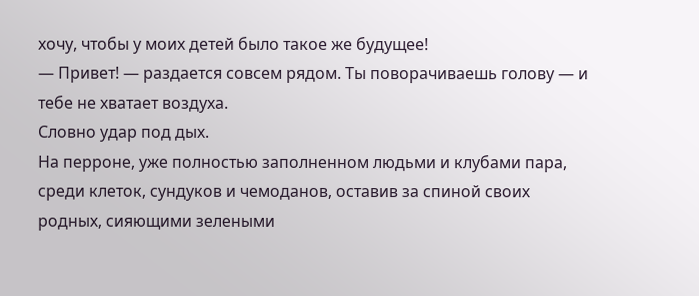хочу, чтобы у моих детей было такое же будущее!
— Привет! — раздается совсем рядом. Ты поворачиваешь голову — и тебе не хватает воздуха.
Словно удар под дых.
На перроне, уже полностью заполненном людьми и клубами пара, среди клеток, сундуков и чемоданов, оставив за спиной своих родных, сияющими зелеными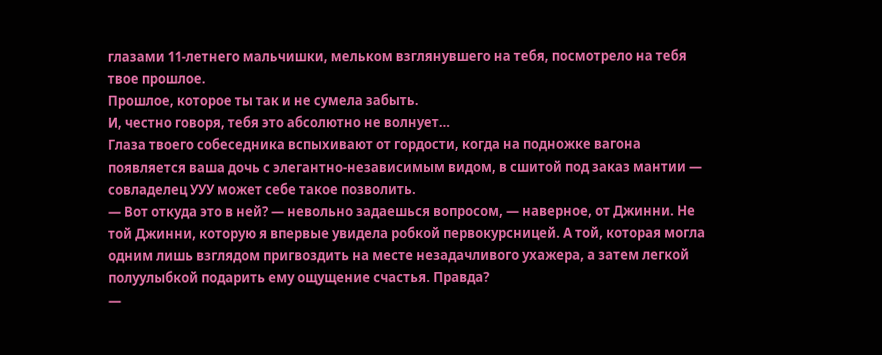глазами 11-летнего мальчишки, мельком взглянувшего на тебя, посмотрело на тебя твое прошлое.
Прошлое, которое ты так и не сумела забыть.
И, честно говоря, тебя это абсолютно не волнует…
Глаза твоего собеседника вспыхивают от гордости, когда на подножке вагона появляется ваша дочь с элегантно-независимым видом, в сшитой под заказ мантии — совладелец УУУ может себе такое позволить.
— Вот откуда это в ней? — невольно задаешься вопросом, — наверное, от Джинни. Не той Джинни, которую я впервые увидела робкой первокурсницей. А той, которая могла одним лишь взглядом пригвоздить на месте незадачливого ухажера, а затем легкой полуулыбкой подарить ему ощущение счастья. Правда?
—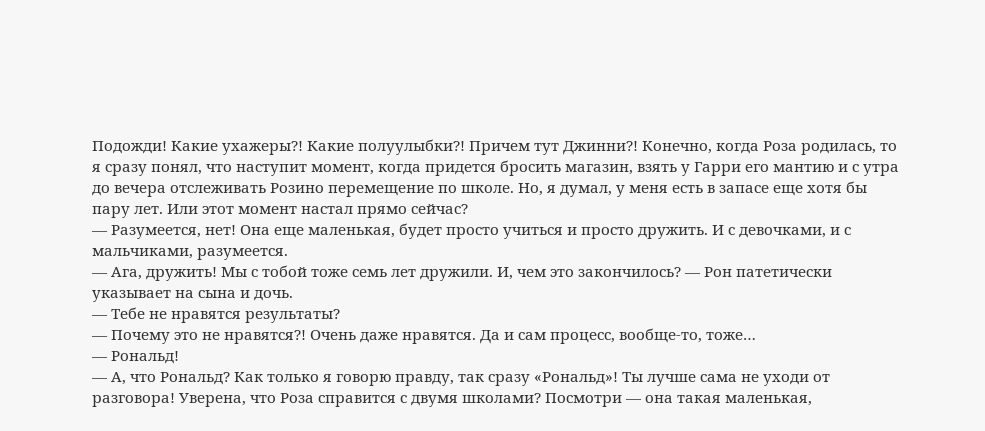Подожди! Какие ухажеры?! Какие полуулыбки?! Причем тут Джинни?! Конечно, когда Роза родилась, то я сразу понял, что наступит момент, когда придется бросить магазин, взять у Гарри его мантию и с утра до вечера отслеживать Розино перемещение по школе. Но, я думал, у меня есть в запасе еще хотя бы пару лет. Или этот момент настал прямо сейчас?
— Разумеется, нет! Она еще маленькая, будет просто учиться и просто дружить. И с девочками, и с мальчиками, разумеется.
— Ага, дружить! Мы с тобой тоже семь лет дружили. И, чем это закончилось? — Рон патетически указывает на сына и дочь.
— Тебе не нравятся результаты?
— Почему это не нравятся?! Очень даже нравятся. Да и сам процесс, вообще-то, тоже…
— Рональд!
— А, что Рональд? Как только я говорю правду, так сразу «Рональд»! Ты лучше сама не уходи от разговора! Уверена, что Роза справится с двумя школами? Посмотри — она такая маленькая,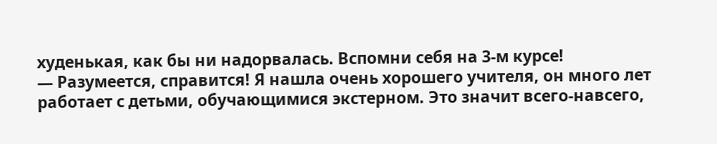худенькая, как бы ни надорвалась. Вспомни себя на 3-м курсе!
— Разумеется, справится! Я нашла очень хорошего учителя, он много лет работает с детьми, обучающимися экстерном. Это значит всего-навсего,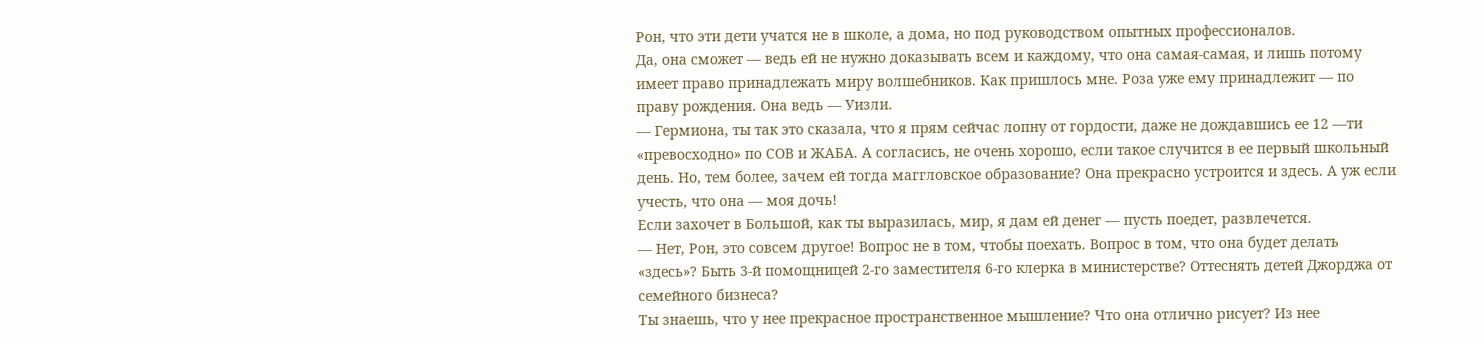Рон, что эти дети учатся не в школе, а дома, но под руководством опытных профессионалов.
Да, она сможет — ведь ей не нужно доказывать всем и каждому, что она самая-самая, и лишь потому имеет право принадлежать миру волшебников. Как пришлось мне. Роза уже ему принадлежит — по праву рождения. Она ведь — Уизли.
— Гермиона, ты так это сказала, что я прям сейчас лопну от гордости, даже не дождавшись ее 12 —ти «превосходно» по СОВ и ЖАБА. А согласись, не очень хорошо, если такое случится в ее первый школьный день. Но, тем более, зачем ей тогда маггловское образование? Она прекрасно устроится и здесь. А уж если учесть, что она — моя дочь!
Если захочет в Большой, как ты выразилась, мир, я дам ей денег — пусть поедет, развлечется.
— Нет, Рон, это совсем другое! Вопрос не в том, чтобы поехать. Вопрос в том, что она будет делать «здесь»? Быть 3-й помощницей 2-го заместителя 6-го клерка в министерстве? Оттеснять детей Джорджа от семейного бизнеса?
Ты знаешь, что у нее прекрасное пространственное мышление? Что она отлично рисует? Из нее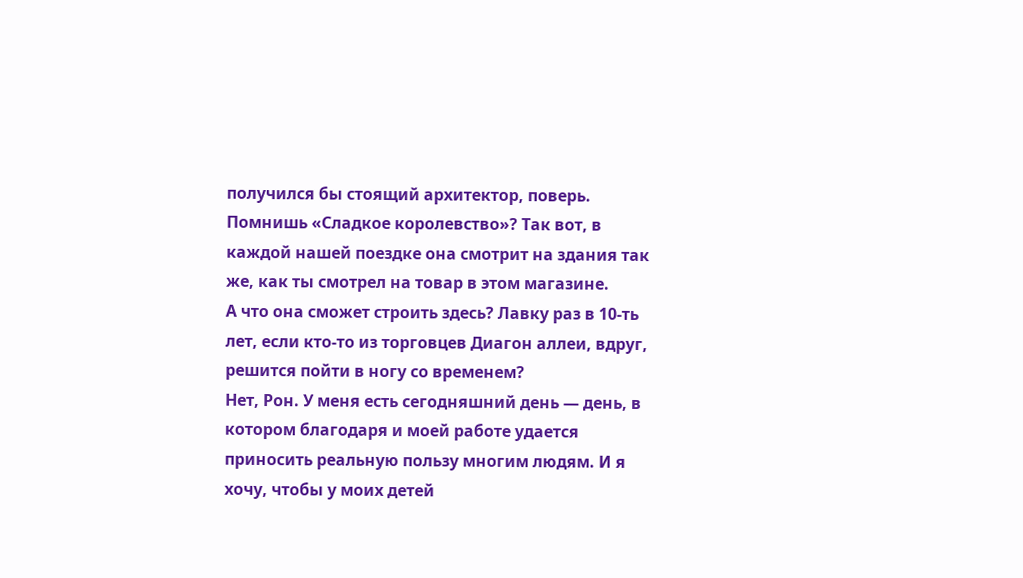получился бы стоящий архитектор, поверь. Помнишь «Сладкое королевство»? Так вот, в каждой нашей поездке она смотрит на здания так же, как ты смотрел на товар в этом магазине.
А что она сможет строить здесь? Лавку раз в 10-ть лет, если кто-то из торговцев Диагон аллеи, вдруг, решится пойти в ногу со временем?
Нет, Рон. У меня есть сегодняшний день — день, в котором благодаря и моей работе удается приносить реальную пользу многим людям. И я хочу, чтобы у моих детей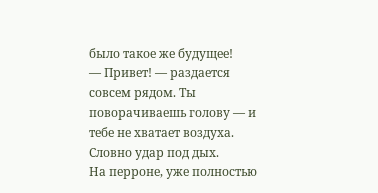было такое же будущее!
— Привет! — раздается совсем рядом. Ты поворачиваешь голову — и тебе не хватает воздуха.
Словно удар под дых.
На перроне, уже полностью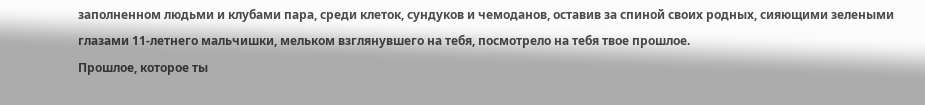заполненном людьми и клубами пара, среди клеток, сундуков и чемоданов, оставив за спиной своих родных, сияющими зелеными глазами 11-летнего мальчишки, мельком взглянувшего на тебя, посмотрело на тебя твое прошлое.
Прошлое, которое ты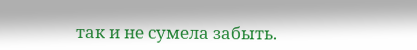так и не сумела забыть.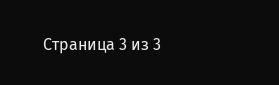Страница 3 из 3